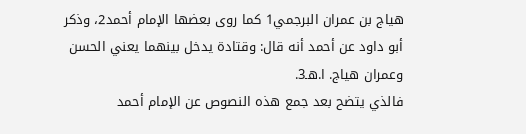هياج بن عمران البرجمي1 كما روى بعضها الإمام أحمد2، وذكر أبو داود عن أحمد أنه قال: وقتادة يدخل بينهما يعني الحسن وعمران هياج. ا.هـ3.
فالذي يتضح بعد جمع هذه النصوص عن الإمام أحمد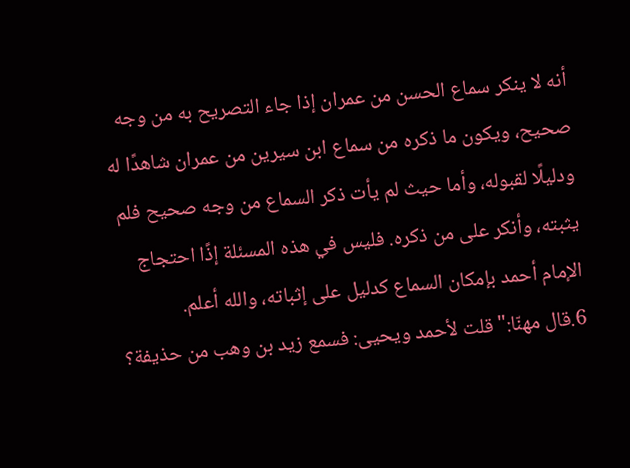أنه لا ينكر سماع الحسن من عمران إذا جاء التصريح به من وجه صحيح، ويكون ما ذكره من سماع ابن سيرين من عمران شاهدًا له ودليلًا لقبوله، وأما حيث لم يأت ذكر السماع من وجه صحيح فلم يثبته، وأنكر على من ذكره. فليس في هذه المسئلة إذًا احتجاج الإمام أحمد بإمكان السماع كدليل على إثباته، والله أعلم.
6.قال مهنّا:"قلت لأحمد ويحيى: فسمع زيد بن وهب من حذيفة؟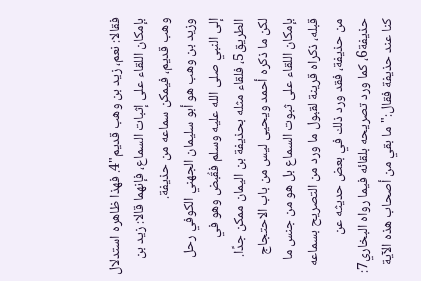فقالا: نعم، زيد بن وهب قديم"4. فهذا ظاهره استدلال بإمكان اللقاء على إثبات السماع، فإنهما قالا: زيد بن وهب قديم، فيمكن سماعه من حذيفة.
وزيد بن وهب هو أبو سليمان الجهني الكوفي رحل إلى النبي صلى الله عليه وسلم فقُبض وهو في الطريق5، فلقاء مثله بحذيفة بن اليمان ممكن جدًا. لكن ما ذكره أحمد ويحيى ليس من باب الاحتجاج بإمكان اللقاء على ثبوت السماع بل هو من جنس ما قبله، ذكراه قرينة لقبول ما ورد من التصريح بسماعه من حذيفة، فقد ورد ذلك في بعض حديثه عن حذيفة6، كما ورد تصريحه بلقائه فيما رواه البخاري7: كنا عند حذيفة فقال:"ما بقي من أصحاب هذه الآية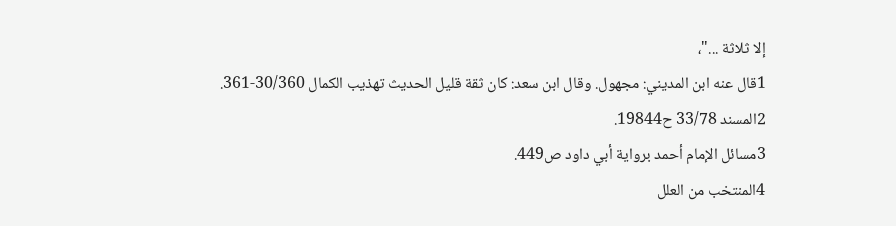إلا ثلاثة ..."،
1قال عنه ابن المديني: مجهول. وقال ابن سعد: كان ثقة قليل الحديث تهذيب الكمال 30/360-361.
2المسند 33/78 ح19844.
3مسائل الإمام أحمد برواية أبي داود ص449.
4المنتخب من العلل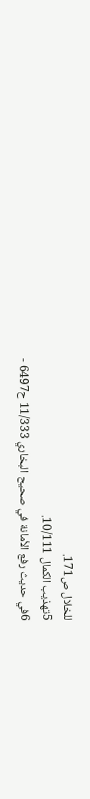للخلال ص171.
5تهذيب الكمال 10/111.
6في حديث رفع الأمانة في صحيح البخاري 11/333 ح6497 -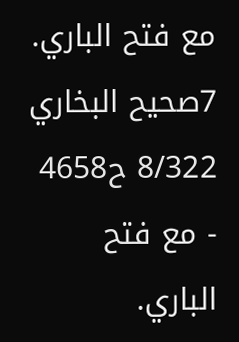مع فتح الباري.
7صحيح البخاري 8/322 ح4658 - مع فتح الباري.